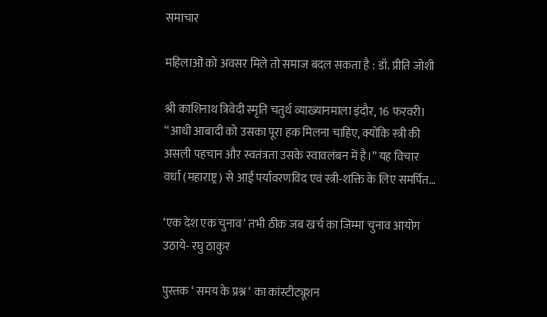समाचार

महिलाओं को अवसर मिले तो समाज बदल सकता है : डॉ. प्रीति जोशी

श्री काशिनाथ त्रिवेदी स्मृति चतुर्थ व्याख्यानमाला इंदौर, 16 फरवरी। “आधी आबादी को उसका पूरा हक मिलना चाहिए, क्योंकि स्त्री की असली पहचान और स्वतंत्रता उसके स्वावलंबन में है।” यह विचार वर्धा (महाराष्ट्र) से आईं पर्यावरणविद एवं स्त्री-शक्ति के लिए समर्पित…

‘एक देश एक चुनाव’ तभी ठीक जब खर्च का जिम्मा चुनाव आयोग उठाये- रघु ठाकुर

पुस्तक ‘ समय के प्रश्न ‘ का कांस्टीट्यूशन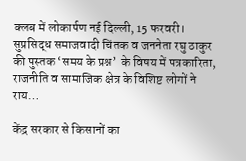क्लब में लोकार्पण नई दिल्ली, 15 फरवरी। सुप्रसिद्ध समाजवादी चिंतक व जननेता रघु ठाकुर की पुस्तक ‘समय के प्रश्न’  के विषय में पत्रकारिता, राजनीति व सामाजिक क्षेत्र के विशिष्ट लोगों ने राय…

केंद्र सरकार से किसानों का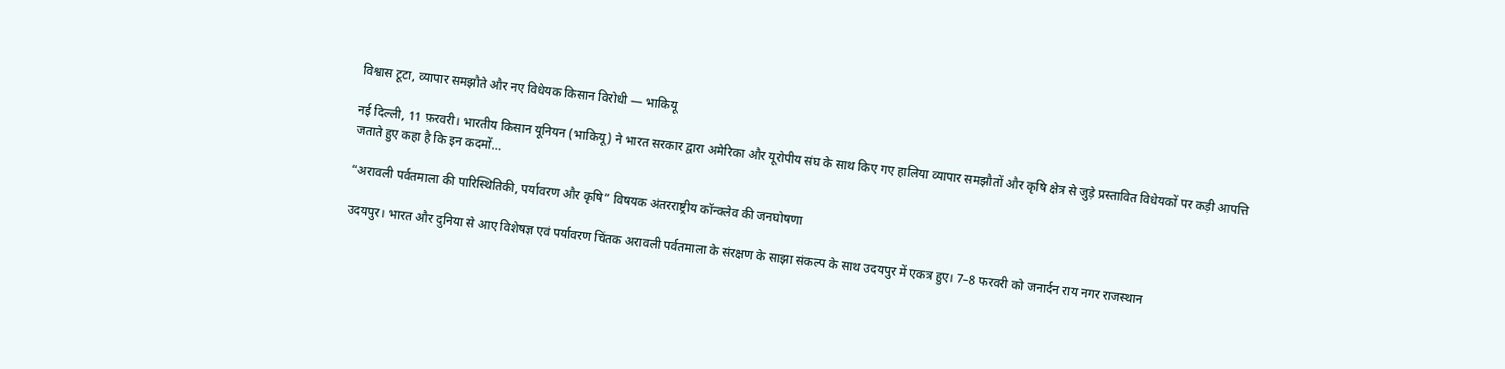विश्वास टूटा, व्यापार समझौते और नए विधेयक किसान विरोधी — भाकियू

नई दिल्ली, 11 फ़रवरी। भारतीय किसान यूनियन (भाकियू) ने भारत सरकार द्वारा अमेरिका और यूरोपीय संघ के साथ किए गए हालिया व्यापार समझौतों और कृषि क्षेत्र से जुड़े प्रस्तावित विधेयकों पर कड़ी आपत्ति जताते हुए कहा है कि इन कदमों…

“अरावली पर्वतमाला की पारिस्थितिकी, पर्यावरण और कृषि” विषयक अंतरराष्ट्रीय कॉन्क्लेव की जनघोषणा

उदयपुर। भारत और दुनिया से आए विशेषज्ञ एवं पर्यावरण चिंतक अरावली पर्वतमाला के संरक्षण के साझा संकल्प के साथ उदयपुर में एकत्र हुए। 7–8 फरवरी को जनार्दन राय नगर राजस्थान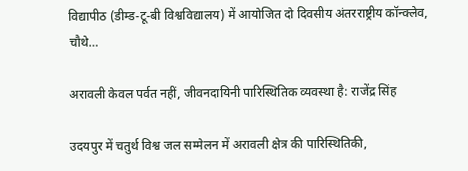विद्यापीठ (डीम्ड-टू-बी विश्वविद्यालय) में आयोजित दो दिवसीय अंतरराष्ट्रीय कॉन्क्लेव, चौथे…

अरावली केवल पर्वत नहीं, जीवनदायिनी पारिस्थितिक व्यवस्था है: राजेंद्र सिंह

उदयपुर में चतुर्थ विश्व जल सम्मेलन में अरावली क्षेत्र की पारिस्थितिकी,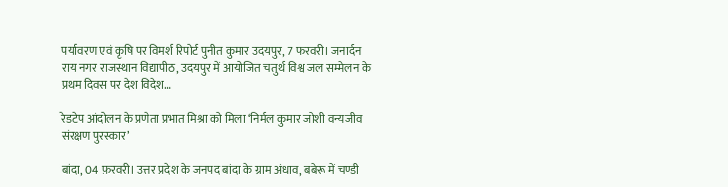पर्यावरण एवं कृषि पर विमर्श रिपोर्ट पुनीत कुमार उदयपुर, 7 फरवरी। जनार्दन राय नगर राजस्थान विद्यापीठ, उदयपुर में आयोजित चतुर्थ विश्व जल सम्मेलन के प्रथम दिवस पर देश विदेश…

रेडटेप आंदोलन के प्रणेता प्रभात मिश्रा को मिला ‘निर्मल कुमार जोशी वन्यजीव संरक्षण पुरस्कार’

बांदा, 04 फ़रवरी। उत्तर प्रदेश के जनपद बांदा के ग्राम अंधाव, बबेरू में चण्डी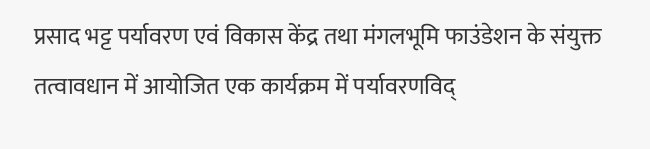प्रसाद भट्ट पर्यावरण एवं विकास केंद्र तथा मंगलभूमि फाउंडेशन के संयुक्त तत्वावधान में आयोजित एक कार्यक्रम में पर्यावरणविद्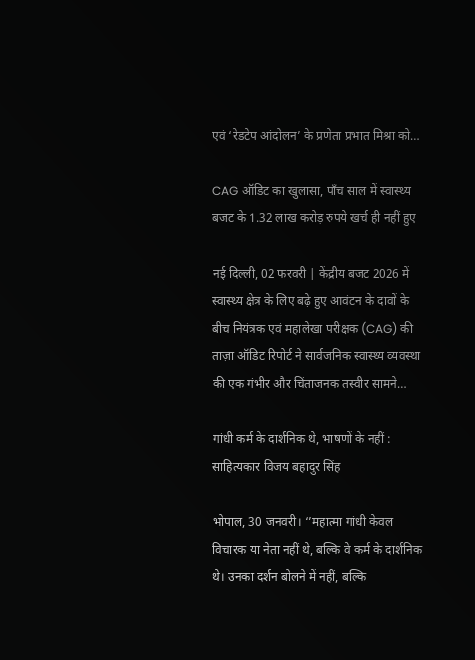एवं ‘रेडटेप आंदोलन’ के प्रणेता प्रभात मिश्रा को…

CAG ऑडिट का खुलासा, पाँच साल में स्वास्थ्य बजट के 1.32 लाख करोड़ रुपये खर्च ही नहीं हुए

नई दिल्ली, 02 फरवरी | केंद्रीय बजट 2026 में स्वास्थ्य क्षेत्र के लिए बढ़े हुए आवंटन के दावों के बीच नियंत्रक एवं महालेखा परीक्षक (CAG) की ताज़ा ऑडिट रिपोर्ट ने सार्वजनिक स्वास्थ्य व्यवस्था की एक गंभीर और चिंताजनक तस्वीर सामने…

गांधी कर्म के दार्शनिक थे, भाषणों के नहीं : साहित्‍यकार विजय बहादुर सिंह

भोपाल, 30 जनवरी। ‘’महात्मा गांधी केवल विचारक या नेता नहीं थे, बल्कि वे कर्म के दार्शनिक थे। उनका दर्शन बोलने में नहीं, बल्कि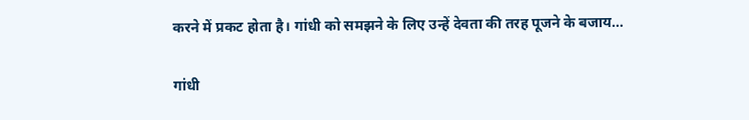करने में प्रकट होता है। गांधी को समझने के लिए उन्हें देवता की तरह पूजने के बजाय…

गांधी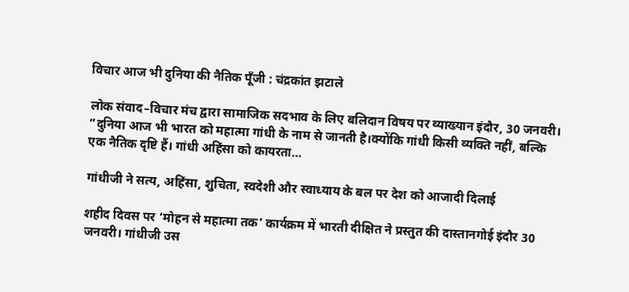विचार आज भी दुनिया की नैतिक पूँजी : चंद्रकांत झटाले

लोक संवाद–विचार मंच द्वारा सामाजिक सदभाव के लिए बलिदान विषय पर व्याख्यान इंदौर, 30 जनवरी। ”दुनिया आज भी भारत को महात्मा गांधी के नाम से जानती है।क्योंकि गांधी किसी व्यक्ति नहीं, बल्कि एक नैतिक दृष्टि हैं। गांधी अहिंसा को कायरता…

गांधीजी ने सत्य, अहिंसा, शुचिता, स्वदेशी और स्वाध्याय के बल पर देश को आजादी दिलाई

शहीद दिवस पर ‘मोहन से महात्मा तक’ कार्यक्रम में भारती दीक्षित ने प्रस्‍तुत की दास्‍तानगोई इंदौर 30 जनवरी। गांधीजी उस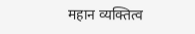महान व्यक्तित्व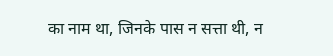का नाम था, जिनके पास न सत्ता थी, न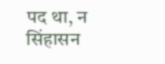पद था, न सिंहासन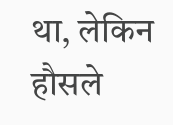था, लेकिन हौसले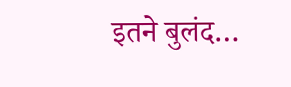इतने बुलंद…